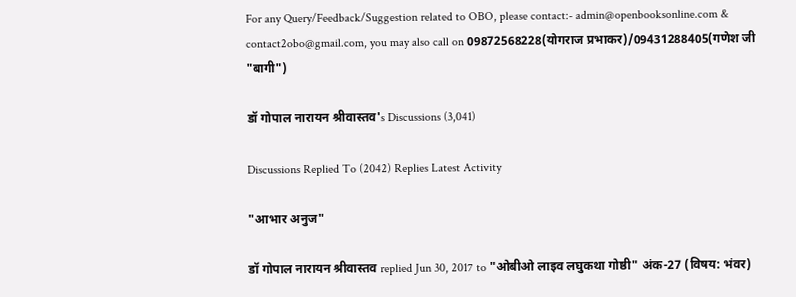For any Query/Feedback/Suggestion related to OBO, please contact:- admin@openbooksonline.com & contact2obo@gmail.com, you may also call on 09872568228(योगराज प्रभाकर)/09431288405(गणेश जी "बागी")

डॉ गोपाल नारायन श्रीवास्तव's Discussions (3,041)

Discussions Replied To (2042) Replies Latest Activity

"आभार अनुज"

डॉ गोपाल नारायन श्रीवास्तव replied Jun 30, 2017 to "ओबीओ लाइव लघुकथा गोष्ठी" अंक-27 (विषय: भंवर)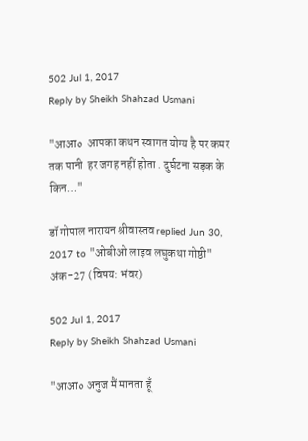502 Jul 1, 2017
Reply by Sheikh Shahzad Usmani

"आआ०  आपका कथन स्वागत योग्य है पर कमर तक पानी  हर जगह नहीं होता . दुर्घटना सड़क के किन…"

डॉ गोपाल नारायन श्रीवास्तव replied Jun 30, 2017 to "ओबीओ लाइव लघुकथा गोष्ठी" अंक-27 (विषय: भंवर)

502 Jul 1, 2017
Reply by Sheikh Shahzad Usmani

"आआ० अनुज मैं मानता हूँ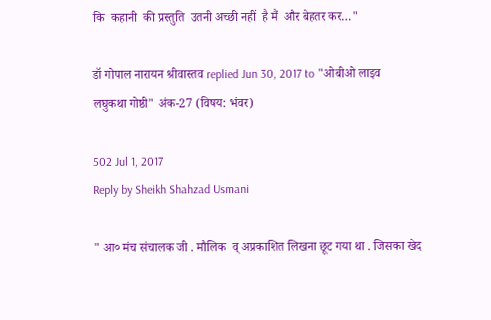कि  कहानी  की प्रस्तुति  उतनी अच्छी नहीं  है मैं  और बेहतर कर…"

डॉ गोपाल नारायन श्रीवास्तव replied Jun 30, 2017 to "ओबीओ लाइव लघुकथा गोष्ठी" अंक-27 (विषय: भंवर)

502 Jul 1, 2017
Reply by Sheikh Shahzad Usmani

" आ० मंच संचालक जी . मौलिक  व् अप्रकाशित लिखना छूट गया था . जिसका खेद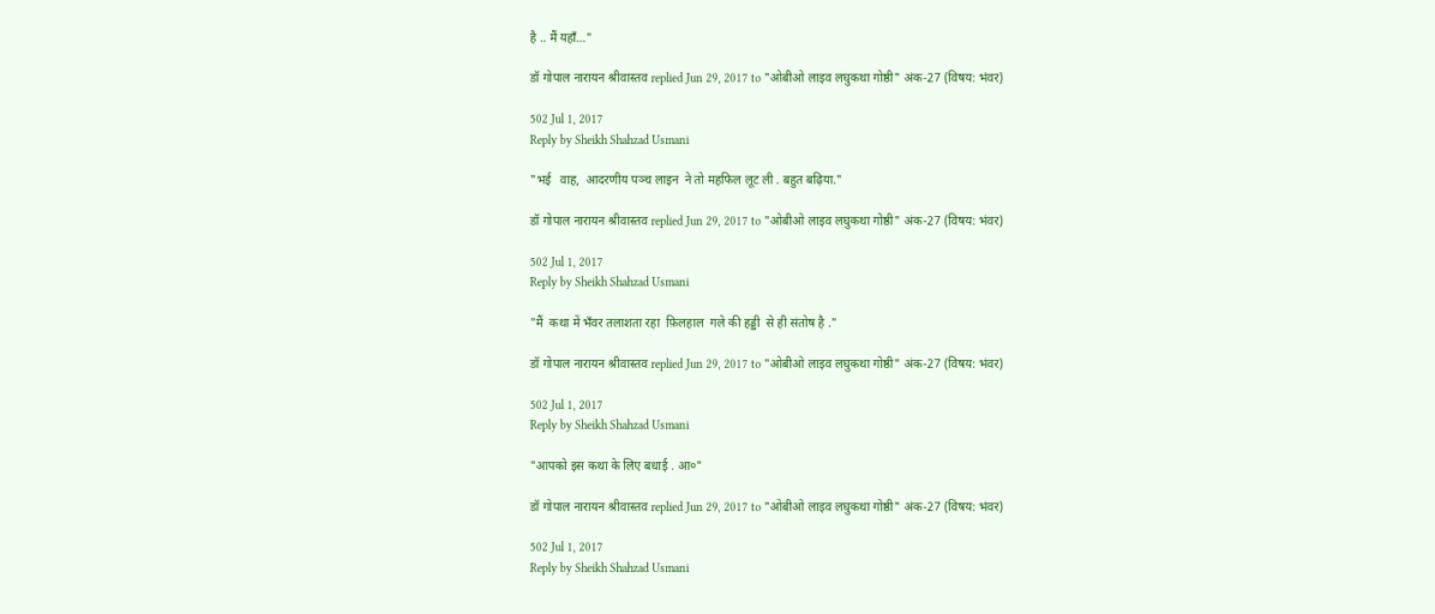है .. मैं यहाँ…"

डॉ गोपाल नारायन श्रीवास्तव replied Jun 29, 2017 to "ओबीओ लाइव लघुकथा गोष्ठी" अंक-27 (विषय: भंवर)

502 Jul 1, 2017
Reply by Sheikh Shahzad Usmani

"भई   वाह,  आदरणीय पञ्च लाइन  ने तो महफिल लूट ली . बहुत बढ़िया."

डॉ गोपाल नारायन श्रीवास्तव replied Jun 29, 2017 to "ओबीओ लाइव लघुकथा गोष्ठी" अंक-27 (विषय: भंवर)

502 Jul 1, 2017
Reply by Sheikh Shahzad Usmani

"मैं  कथा में भँवर तलाशता रहा  फ़िलहाल  गले की हड्डी  से ही संतोष है ."

डॉ गोपाल नारायन श्रीवास्तव replied Jun 29, 2017 to "ओबीओ लाइव लघुकथा गोष्ठी" अंक-27 (विषय: भंवर)

502 Jul 1, 2017
Reply by Sheikh Shahzad Usmani

"आपको इस कथा के लिए बधाई . आ०"

डॉ गोपाल नारायन श्रीवास्तव replied Jun 29, 2017 to "ओबीओ लाइव लघुकथा गोष्ठी" अंक-27 (विषय: भंवर)

502 Jul 1, 2017
Reply by Sheikh Shahzad Usmani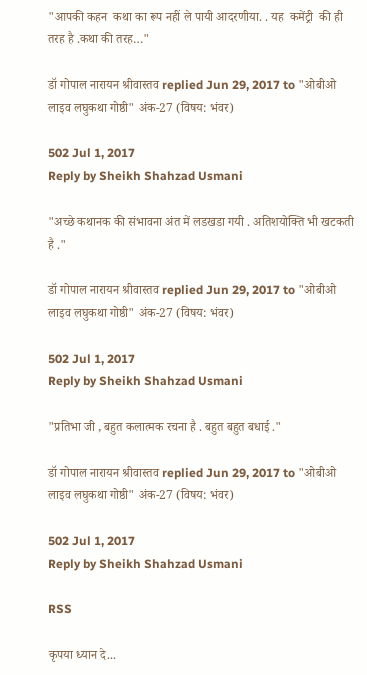"आपकी कहन  कथा का रूप नहीं ले पायी आदरणीया. . यह  कमेंट्री  की ही तरह है .कथा की तरह…"

डॉ गोपाल नारायन श्रीवास्तव replied Jun 29, 2017 to "ओबीओ लाइव लघुकथा गोष्ठी" अंक-27 (विषय: भंवर)

502 Jul 1, 2017
Reply by Sheikh Shahzad Usmani

"अच्छे कथानक की संभावना अंत में लडखडा गयी . अतिशयोक्ति भी खटकती है ."

डॉ गोपाल नारायन श्रीवास्तव replied Jun 29, 2017 to "ओबीओ लाइव लघुकथा गोष्ठी" अंक-27 (विषय: भंवर)

502 Jul 1, 2017
Reply by Sheikh Shahzad Usmani

"प्रतिभा जी , बहुत कलात्मक रचना है . बहुत बहुत बधाई ."

डॉ गोपाल नारायन श्रीवास्तव replied Jun 29, 2017 to "ओबीओ लाइव लघुकथा गोष्ठी" अंक-27 (विषय: भंवर)

502 Jul 1, 2017
Reply by Sheikh Shahzad Usmani

RSS

कृपया ध्यान दे...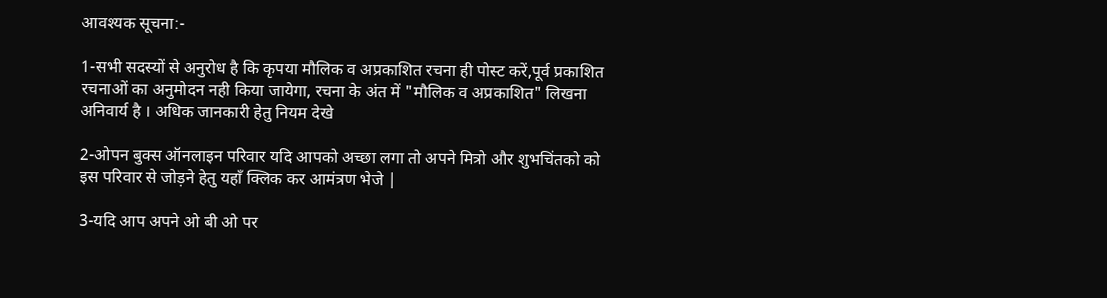आवश्यक सूचना:-

1-सभी सदस्यों से अनुरोध है कि कृपया मौलिक व अप्रकाशित रचना ही पोस्ट करें,पूर्व प्रकाशित रचनाओं का अनुमोदन नही किया जायेगा, रचना के अंत में "मौलिक व अप्रकाशित" लिखना अनिवार्य है । अधिक जानकारी हेतु नियम देखे

2-ओपन बुक्स ऑनलाइन परिवार यदि आपको अच्छा लगा तो अपने मित्रो और शुभचिंतको को इस परिवार से जोड़ने हेतु यहाँ क्लिक कर आमंत्रण भेजे |

3-यदि आप अपने ओ बी ओ पर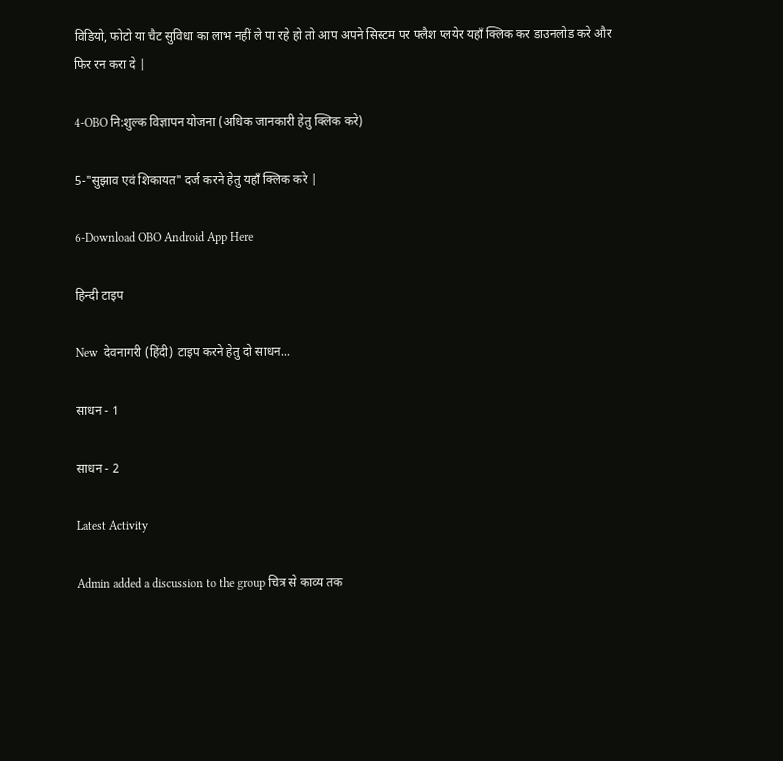विडियो, फोटो या चैट सुविधा का लाभ नहीं ले पा रहे हो तो आप अपने सिस्टम पर फ्लैश प्लयेर यहाँ क्लिक कर डाउनलोड करे और फिर रन करा दे |

4-OBO नि:शुल्क विज्ञापन योजना (अधिक जानकारी हेतु क्लिक करे)

5-"सुझाव एवं शिकायत" दर्ज करने हेतु यहाँ क्लिक करे |

6-Download OBO Android App Here

हिन्दी टाइप

New  देवनागरी (हिंदी) टाइप करने हेतु दो साधन...

साधन - 1

साधन - 2

Latest Activity

Admin added a discussion to the group चित्र से काव्य तक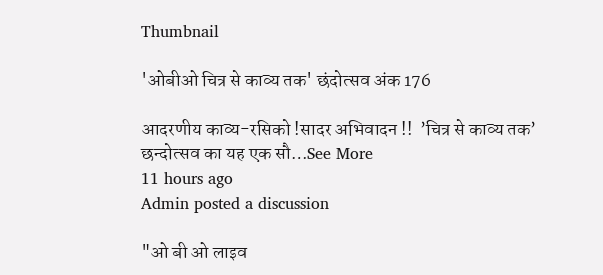Thumbnail

'ओबीओ चित्र से काव्य तक' छंदोत्सव अंक 176

आदरणीय काव्य-रसिको !सादर अभिवादन !!  ’चित्र से काव्य तक’ छन्दोत्सव का यह एक सौ…See More
11 hours ago
Admin posted a discussion

"ओ बी ओ लाइव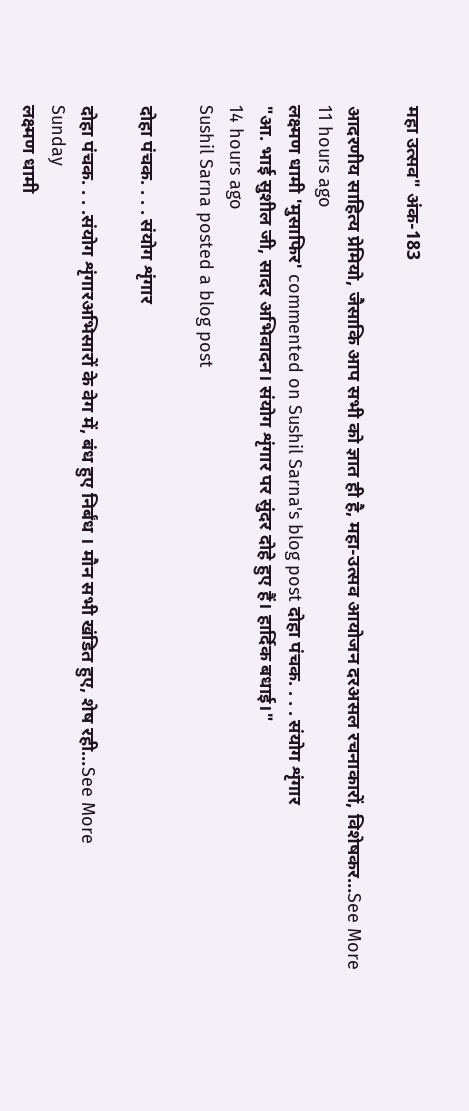महा उत्सव" अंक-183

आदरणीय साहित्य प्रेमियो, जैसाकि आप सभी को ज्ञात ही है, महा-उत्सव आयोजन दरअसल रचनाकारों, विशेषकर…See More
11 hours ago
लक्ष्मण धामी 'मुसाफिर' commented on Sushil Sarna's blog post दोहा पंचक. . . . संयोग शृंगार
"आ. भाई सुशील जी, सादर अभिवादन। संयोग शृंगार पर सुंदर दोहे हुए हैं। हार्दिक बधाई।"
14 hours ago
Sushil Sarna posted a blog post

दोहा पंचक. . . . संयोग शृंगार

दोहा पंचक. . . .संयोग शृंगारअभिसारों के वेग में, बंध हुए निर्बंध । मौन सभी खंडित हुए, शेष रही…See More
Sunday
लक्ष्मण धामी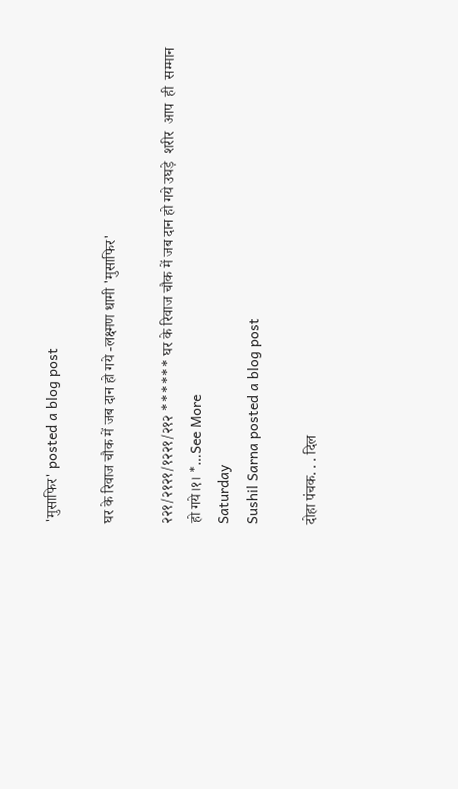'मुसाफिर' posted a blog post

घर के रिवाज चौक में जब दान हो गये -लक्ष्मण धामी 'मुसाफिर'

२२१/२१२१/१२२१/२१२ ****** घर के रिवाज चौक में जब दान हो गये उघड़े  शरीर  आप  ही  सम्मान  हो गये।१। *…See More
Saturday
Sushil Sarna posted a blog post

दोहा पंचक. . . दिल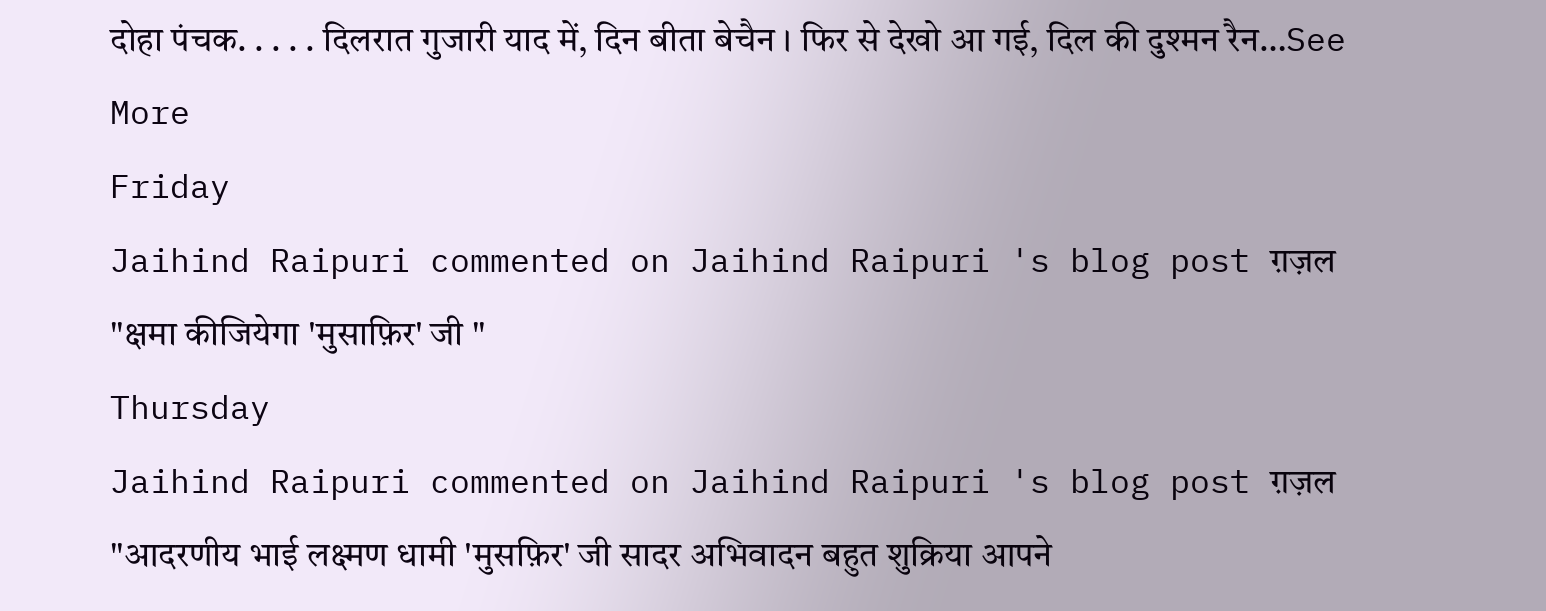दोहा पंचक. . . . . दिलरात गुजारी याद में, दिन बीता बेचैन । फिर से देखो आ गई, दिल की दुश्मन रैन…See More
Friday
Jaihind Raipuri commented on Jaihind Raipuri 's blog post ग़ज़ल
"क्षमा कीजियेगा 'मुसाफ़िर' जी "
Thursday
Jaihind Raipuri commented on Jaihind Raipuri 's blog post ग़ज़ल
"आदरणीय भाई लक्ष्मण धामी 'मुसफ़िर' जी सादर अभिवादन बहुत शुक्रिया आपने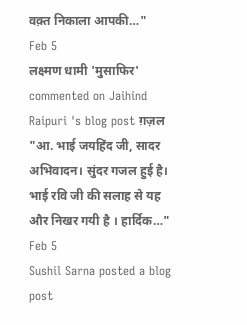वक़्त निकाला आपकी…"
Feb 5
लक्ष्मण धामी 'मुसाफिर' commented on Jaihind Raipuri 's blog post ग़ज़ल
"आ. भाई जयहिंद जी, सादर अभिवादन। सुंदर गजल हुई है। भाई रवि जी की सलाह से यह और निखर गयी है । हार्दिक…"
Feb 5
Sushil Sarna posted a blog post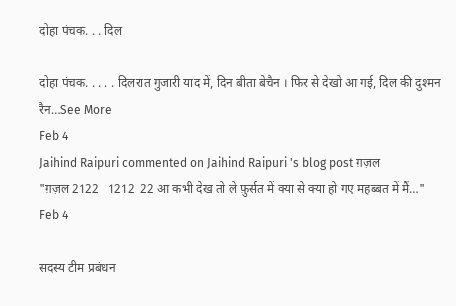दोहा पंचक. . . दिल

दोहा पंचक. . . . . दिलरात गुजारी याद में, दिन बीता बेचैन । फिर से देखो आ गई, दिल की दुश्मन रैन…See More
Feb 4
Jaihind Raipuri commented on Jaihind Raipuri 's blog post ग़ज़ल
"ग़ज़ल 2122   1212  22 आ कभी देख तो ले फ़ुर्सत में क्या से क्या हो गए महब्बत में मैं…"
Feb 4

सदस्य टीम प्रबंधन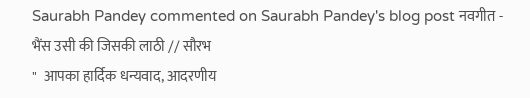Saurabh Pandey commented on Saurabh Pandey's blog post नवगीत - भैंस उसी की जिसकी लाठी // सौरभ
"  आपका हार्दिक धन्यवाद, आदरणीय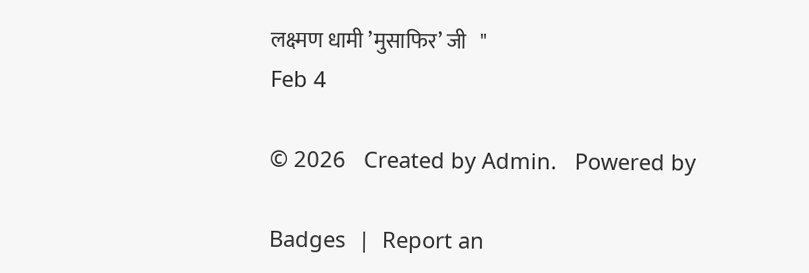लक्ष्मण धामी ’मुसाफिर’ जी   "
Feb 4

© 2026   Created by Admin.   Powered by

Badges  |  Report an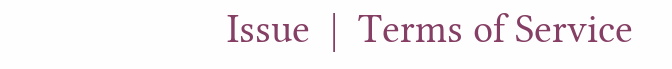Issue  |  Terms of Service